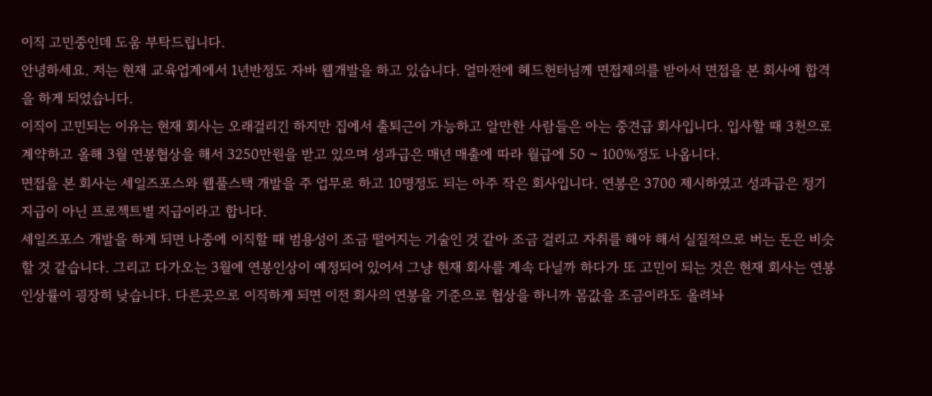이직 고민중인데 도움 부탁드립니다.
안녕하세요. 저는 현재 교육업계에서 1년반정도 자바 웹개발을 하고 있습니다. 얼마전에 헤드헌터님께 면접제의를 받아서 면접을 본 회사에 합격을 하게 되었습니다.
이직이 고민되는 이유는 현재 회사는 오래걸리긴 하지만 집에서 출퇴근이 가능하고 알만한 사람들은 아는 중견급 회사입니다. 입사할 때 3천으로 계약하고 올해 3월 연봉협상을 해서 3250만원을 받고 있으며 성과급은 매년 매출에 따라 월급에 50 ~ 100%정도 나옵니다.
면접을 본 회사는 세일즈포스와 웹풀스택 개발을 주 업무로 하고 10명정도 되는 아주 작은 회사입니다. 연봉은 3700 제시하였고 성과급은 정기 지급이 아닌 프로젝트별 지급이라고 합니다.
세일즈포스 개발을 하게 되면 나중에 이직할 때 범용성이 조금 떨어지는 기술인 것 같아 조금 걸리고 자취를 해야 해서 실질적으로 버는 돈은 비슷할 것 같습니다. 그리고 다가오는 3월에 연봉인상이 예정되어 있어서 그냥 현재 회사를 계속 다닐까 하다가 또 고민이 되는 것은 현재 회사는 연봉 인상률이 굉장히 낮습니다. 다른곳으로 이직하게 되면 이전 회사의 연봉을 기준으로 협상을 하니까 몸값을 조금이라도 올려놔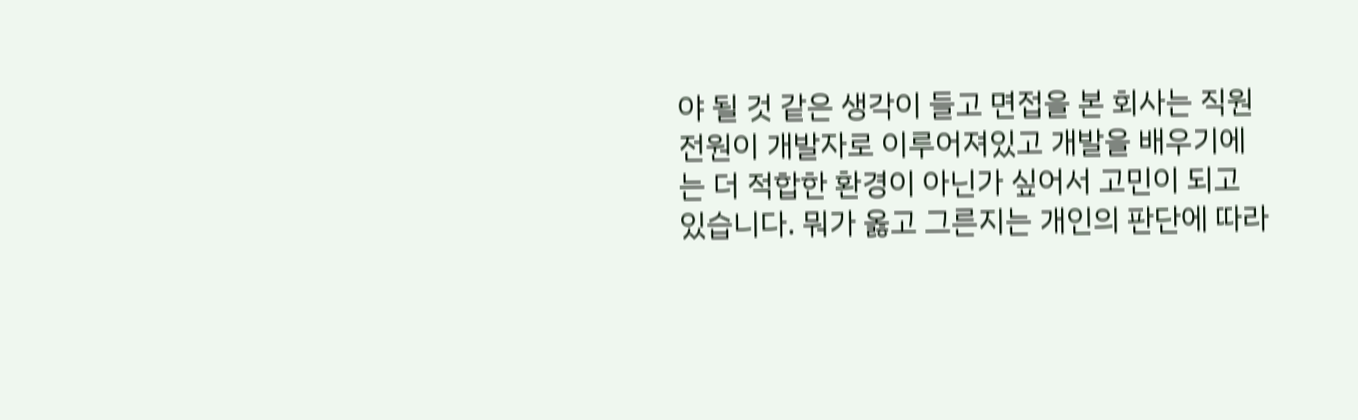야 될 것 같은 생각이 들고 면접을 본 회사는 직원 전원이 개발자로 이루어져있고 개발을 배우기에는 더 적합한 환경이 아닌가 싶어서 고민이 되고 있습니다. 뭐가 옳고 그른지는 개인의 판단에 따라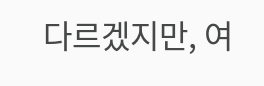다르겠지만, 여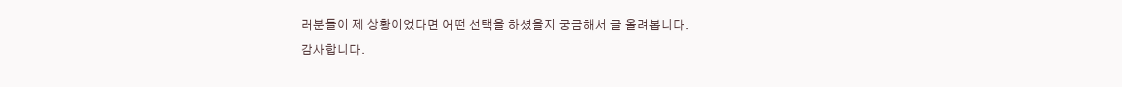러분들이 제 상황이었다면 어떤 선택을 하셨을지 궁금해서 글 올려봅니다.
감사합니다.